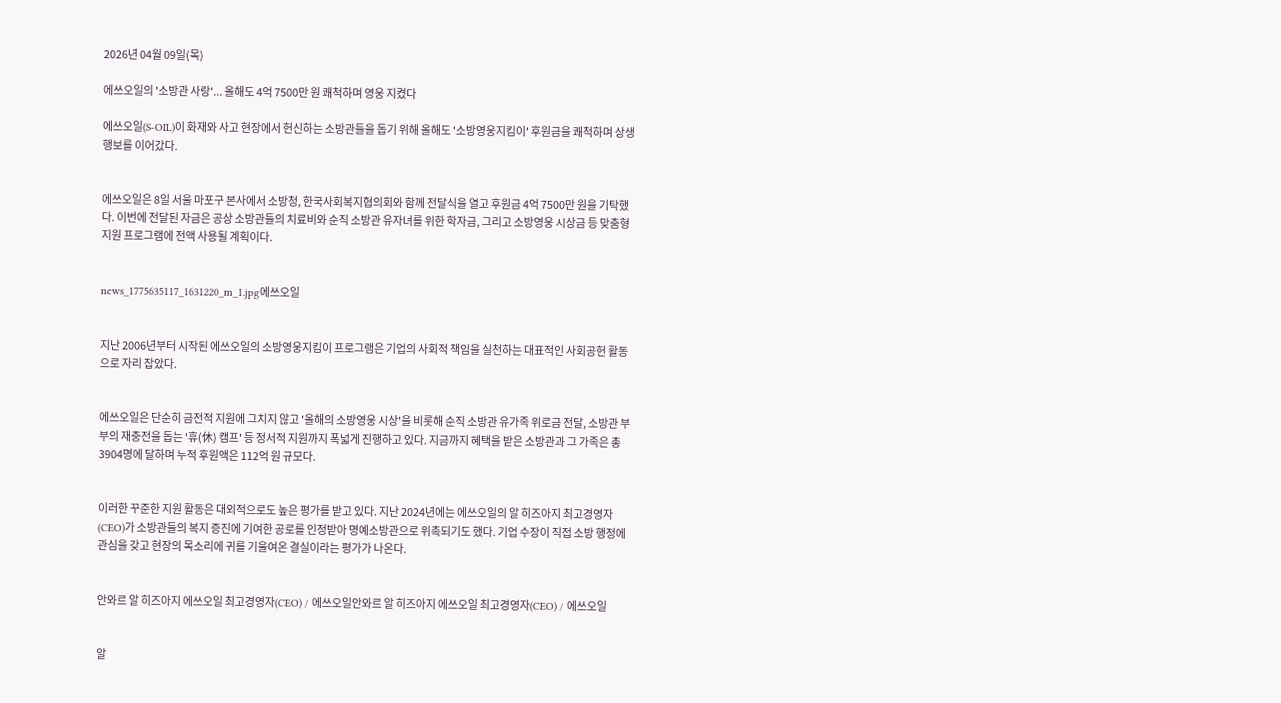2026년 04월 09일(목)

에쓰오일의 '소방관 사랑'... 올해도 4억 7500만 원 쾌척하며 영웅 지켰다

에쓰오일(S-OIL)이 화재와 사고 현장에서 헌신하는 소방관들을 돕기 위해 올해도 '소방영웅지킴이' 후원금을 쾌척하며 상생 행보를 이어갔다.


에쓰오일은 8일 서울 마포구 본사에서 소방청, 한국사회복지협의회와 함께 전달식을 열고 후원금 4억 7500만 원을 기탁했다. 이번에 전달된 자금은 공상 소방관들의 치료비와 순직 소방관 유자녀를 위한 학자금, 그리고 소방영웅 시상금 등 맞춤형 지원 프로그램에 전액 사용될 계획이다.


news_1775635117_1631220_m_1.jpg에쓰오일


지난 2006년부터 시작된 에쓰오일의 소방영웅지킴이 프로그램은 기업의 사회적 책임을 실천하는 대표적인 사회공헌 활동으로 자리 잡았다.


에쓰오일은 단순히 금전적 지원에 그치지 않고 '올해의 소방영웅 시상'을 비롯해 순직 소방관 유가족 위로금 전달, 소방관 부부의 재충전을 돕는 '휴(休) 캠프' 등 정서적 지원까지 폭넓게 진행하고 있다. 지금까지 혜택을 받은 소방관과 그 가족은 총 3904명에 달하며 누적 후원액은 112억 원 규모다.


이러한 꾸준한 지원 활동은 대외적으로도 높은 평가를 받고 있다. 지난 2024년에는 에쓰오일의 알 히즈아지 최고경영자(CEO)가 소방관들의 복지 증진에 기여한 공로를 인정받아 명예소방관으로 위촉되기도 했다. 기업 수장이 직접 소방 행정에 관심을 갖고 현장의 목소리에 귀를 기울여온 결실이라는 평가가 나온다.


안와르 알 히즈아지 에쓰오일 최고경영자(CEO) / 에쓰오일안와르 알 히즈아지 에쓰오일 최고경영자(CEO) / 에쓰오일


알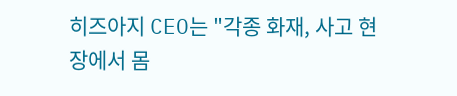히즈아지 CEO는 "각종 화재, 사고 현장에서 몸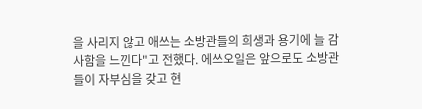을 사리지 않고 애쓰는 소방관들의 희생과 용기에 늘 감사함을 느낀다"고 전했다. 에쓰오일은 앞으로도 소방관들이 자부심을 갖고 현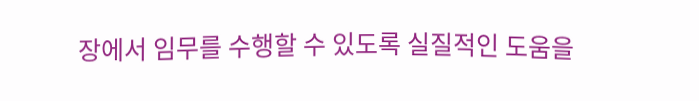장에서 임무를 수행할 수 있도록 실질적인 도움을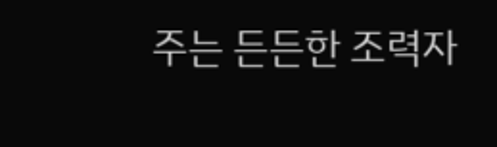주는 든든한 조력자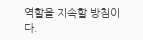역할을 지속할 방침이다.